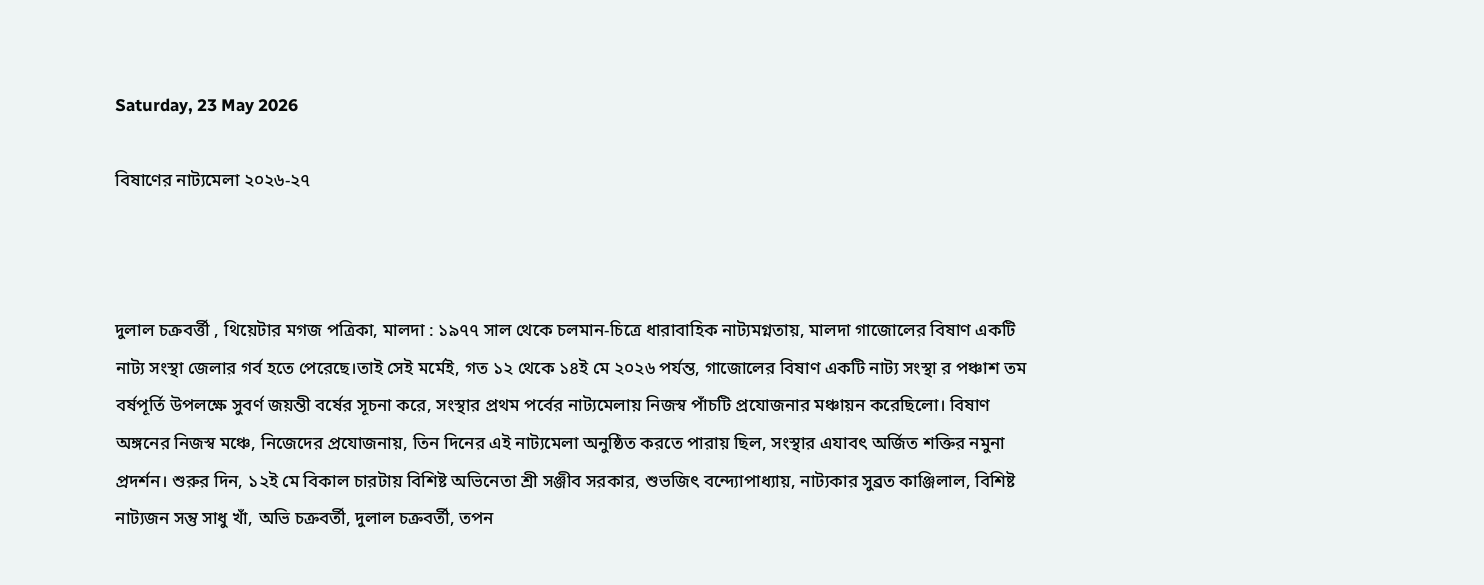Saturday, 23 May 2026

বিষাণের নাট্যমেলা ২০২৬-২৭



দুলাল চক্রবর্ত্তী , থিয়েটার মগজ পত্রিকা, মালদা : ১৯৭৭ সাল থেকে চলমান-চিত্রে ধারাবাহিক নাট্যমগ্নতায়, মালদা গাজোলের বিষাণ একটি নাট্য সংস্থা জেলার গর্ব হতে পেরেছে।তাই সেই মর্মেই, গত ১২ থেকে ১৪ই মে ২০২৬ পর্যন্ত, গাজোলের বিষাণ একটি নাট্য সংস্থা র পঞ্চাশ তম বর্ষপূর্তি উপলক্ষে সুবর্ণ জয়ন্তী বর্ষের সূচনা করে, সংস্থার প্রথম পর্বের নাট্যমেলায় নিজস্ব পাঁচটি প্রযোজনার মঞ্চায়ন করেছিলো। বিষাণ অঙ্গনের নিজস্ব মঞ্চে, নিজেদের প্রযোজনায়, তিন দিনের এই নাট্যমেলা অনুষ্ঠিত করতে পারায় ছিল, সংস্থার এযাবৎ অর্জিত শক্তির নমুনা প্রদর্শন। শুরুর দিন, ১২ই মে বিকাল চারটায় বিশিষ্ট অভিনেতা শ্রী সঞ্জীব সরকার, শুভজিৎ বন্দ্যোপাধ্যায়, নাট্যকার সুব্রত কাঞ্জিলাল, বিশিষ্ট নাট্যজন সন্তু সাধু খাঁ, অভি চক্রবর্তী, দুলাল চক্রবর্তী, তপন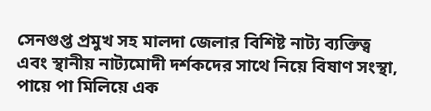সেনগুপ্ত প্রমুখ সহ মালদা জেলার বিশিষ্ট নাট্য ব্যক্তিত্ব এবং স্থানীয় নাট্যমোদী দর্শকদের সাথে নিয়ে বিষাণ সংস্থা, পায়ে পা মিলিয়ে এক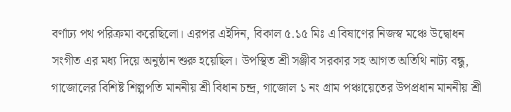বর্ণাঢ্য পথ পরিক্রমা করেছিলো। এরপর এইদিন, বিকাল ৫.১৫ মিঃ এ বিষাণের নিজস্ব মঞ্চে উদ্বোধন সংগীত এর মধ্য দিয়ে অনুষ্ঠান শুরু হয়েছিল। উপস্থিত শ্রী সঞ্জীব সরকার সহ আগত অতিথি নাট্য বন্ধু, গাজোলের বিশিষ্ট শিল্পপতি মাননীয় শ্রী বিধান চন্দ্র, গাজোল ১ নং গ্রাম পঞ্চায়েতের উপপ্রধান মাননীয় শ্রী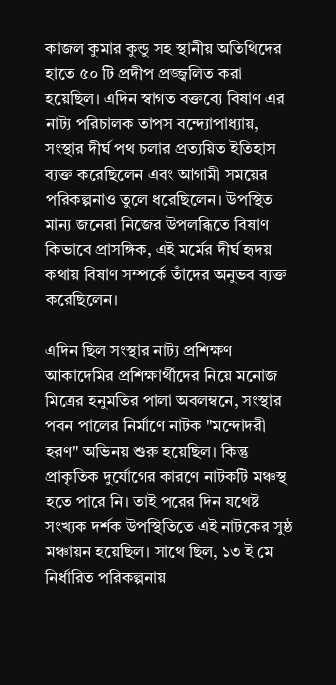কাজল কুমার কুন্ডু সহ স্থানীয় অতিথিদের হাতে ৫০ টি প্রদীপ প্রজ্জ্বলিত করা হয়েছিল। এদিন স্বাগত বক্তব্যে বিষাণ এর নাট্য পরিচালক তাপস বন্দ্যোপাধ্যায়, সংস্থার দীর্ঘ পথ চলার প্রত্যয়িত ইতিহাস ব্যক্ত করেছিলেন এবং আগামী সময়ের পরিকল্পনাও তুলে ধরেছিলেন। উপস্থিত মান্য জনেরা নিজের উপলব্ধিতে বিষাণ কিভাবে প্রাসঙ্গিক, এই মর্মের দীর্ঘ হৃদয় কথায় বিষাণ সম্পর্কে তাঁদের অনুভব ব্যক্ত করেছিলেন।

এদিন ছিল সংস্থার নাট্য প্রশিক্ষণ আকাদেমির প্রশিক্ষার্থীদের নিয়ে মনোজ মিত্রের হনুমতির পালা অবলম্বনে, সংস্থার পবন পালের নির্মাণে নাটক "মন্দোদরী হরণ" অভিনয় শুরু হয়েছিল। কিন্তু  প্রাকৃতিক দুর্যোগের কারণে নাটকটি মঞ্চস্থ হতে পারে নি। তাই পরের দিন যথেষ্ট সংখ্যক দর্শক উপস্থিতিতে এই নাটকের সুষ্ঠ মঞ্চায়ন হয়েছিল। সাথে ছিল, ১৩ ই মে নির্ধারিত পরিকল্পনায়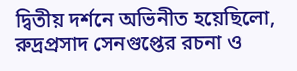দ্বিতীয় দর্শনে অভিনীত হয়েছিলো, রুদ্রপ্রসাদ সেনগুপ্তের রচনা ও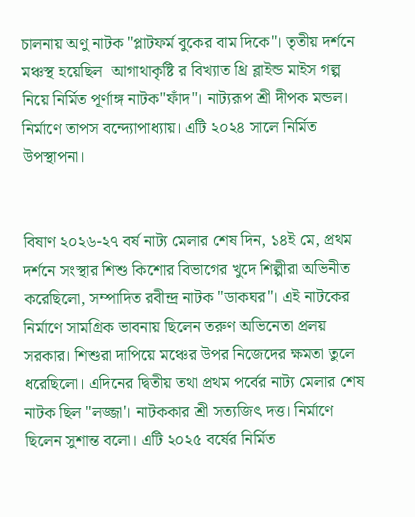চালনায় অণু নাটক "প্লাটফর্ম বুকের বাম দিকে"। তৃতীয় দর্শনে মঞ্চস্থ হয়েছিল  আগাথাকৃষ্টি র বিখ্যাত থ্রি ব্লাইন্ড মাইস গল্প নিয়ে নির্মিত পূর্ণাঙ্গ নাটক"ফাঁদ"। নাট্যরূপ শ্রী দীপক মন্ডল। নির্মাণে তাপস বন্দ্যোপাধ্যায়। এটি ২০২৪ সালে নির্মিত উপস্থাপনা।


বিষাণ ২০২৬-২৭ বর্ষ নাট্য মেলার শেষ দিন, ১৪ই মে, প্রথম দর্শনে সংস্থার শিশু কিশোর বিভাগের খুদে শিল্পীরা অভিনীত করেছিলো, সম্পাদিত রবীন্দ্র নাটক "ডাকঘর"। এই নাটকের নির্মাণে সামগ্রিক ভাবনায় ছিলেন তরুণ অভিনেতা প্রলয় সরকার। শিশুরা দাপিয়ে মঞ্চের উপর নিজেদের ক্ষমতা তুলে ধরেছিলো। এদিনের দ্বিতীয় তথা প্রথম পর্বের নাট্য মেলার শেষ নাটক ছিল "লজ্জা'। নাটককার শ্রী সত্যজিৎ দত্ত। নির্মাণে ছিলেন সুশান্ত বলো। এটি ২০২৫ বর্ষের নির্মিত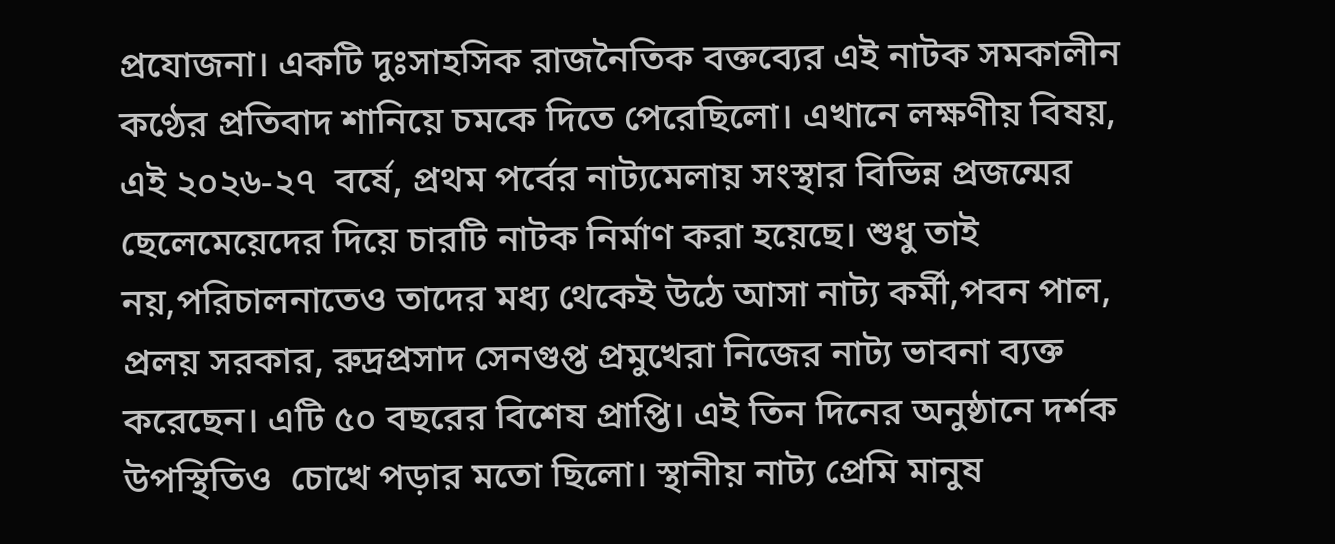প্রযোজনা। একটি দুঃসাহসিক রাজনৈতিক বক্তব্যের এই নাটক সমকালীন কণ্ঠের প্রতিবাদ শানিয়ে চমকে দিতে পেরেছিলো। এখানে লক্ষণীয় বিষয়, এই ২০২৬-২৭  বর্ষে, প্রথম পর্বের নাট্যমেলায় সংস্থার বিভিন্ন প্রজন্মের ছেলেমেয়েদের দিয়ে চারটি নাটক নির্মাণ করা হয়েছে। শুধু তাই নয়,পরিচালনাতেও তাদের মধ্য থেকেই উঠে আসা নাট্য কর্মী,পবন পাল, প্রলয় সরকার, রুদ্রপ্রসাদ সেনগুপ্ত প্রমুখেরা নিজের নাট্য ভাবনা ব্যক্ত করেছেন। এটি ৫০ বছরের বিশেষ প্রাপ্তি। এই তিন দিনের অনুষ্ঠানে দর্শক উপস্থিতিও  চোখে পড়ার মতো ছিলো। স্থানীয় নাট্য প্রেমি মানুষ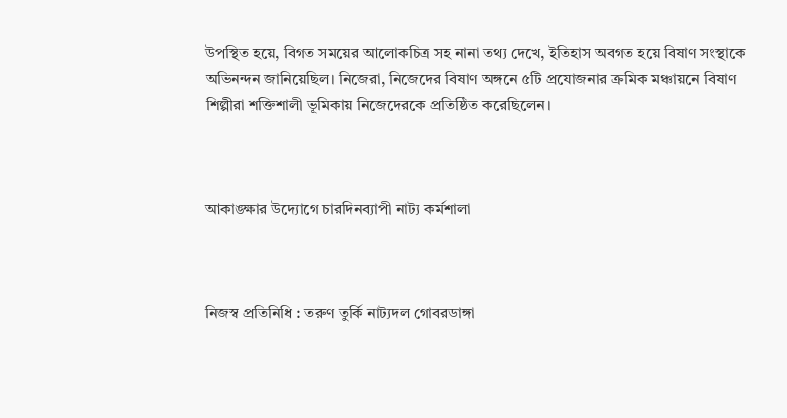উপস্থিত হয়ে, বিগত সময়ের আলোকচিত্র সহ নানা তথ্য দেখে, ইতিহাস অবগত হয়ে বিষাণ সংস্থাকে অভিনন্দন জানিয়েছিল। নিজেরা, নিজেদের বিষাণ অঙ্গনে ৫টি প্রযোজনার ক্রমিক মঞ্চায়নে বিষাণ শিল্পীরা শক্তিশালী ভূমিকায় নিজেদেরকে প্রতিষ্ঠিত করেছিলেন।



আকাঙ্ক্ষার উদ্যোগে চারদিনব্যাপী নাট্য কর্মশালা



নিজস্ব প্রতিনিধি : তরুণ তুর্কি নাট্যদল গোবরডাঙ্গা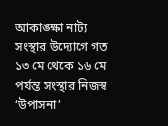আকাঙ্ক্ষা নাট্য সংস্থার উদ্যোগে গত ১৩ মে থেকে ১৬ মে পর্যন্ত সংস্থার নিজস্ব ‘উপাসনা’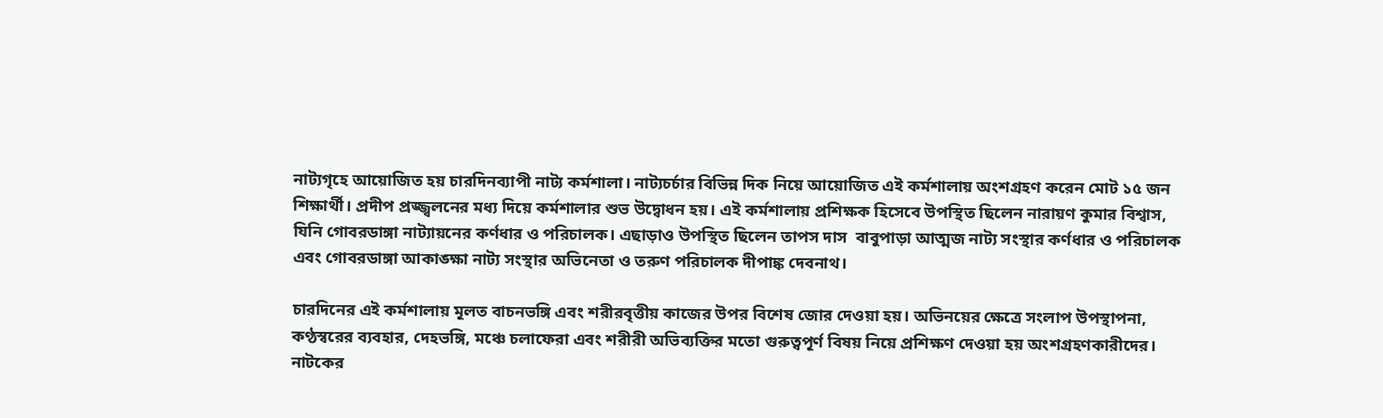নাট্যগৃহে আয়োজিত হয় চারদিনব্যাপী নাট্য কর্মশালা। নাট্যচর্চার বিভিন্ন দিক নিয়ে আয়োজিত এই কর্মশালায় অংশগ্রহণ করেন মোট ১৫ জন শিক্ষার্থী। প্রদীপ প্রজ্জ্বলনের মধ্য দিয়ে কর্মশালার শুভ উদ্বোধন হয়। এই কর্মশালায় প্রশিক্ষক হিসেবে উপস্থিত ছিলেন নারায়ণ কুমার বিশ্বাস, যিনি গোবরডাঙ্গা নাট্যায়নের কর্ণধার ও পরিচালক। এছাড়াও উপস্থিত ছিলেন তাপস দাস  বাবুপাড়া আত্মজ নাট্য সংস্থার কর্ণধার ও পরিচালক এবং গোবরডাঙ্গা আকাঙ্ক্ষা নাট্য সংস্থার অভিনেতা ও তরুণ পরিচালক দীপাঙ্ক দেবনাথ।

চারদিনের এই কর্মশালায় মূলত বাচনভঙ্গি এবং শরীরবৃত্তীয় কাজের উপর বিশেষ জোর দেওয়া হয়। অভিনয়ের ক্ষেত্রে সংলাপ উপস্থাপনা, কণ্ঠস্বরের ব্যবহার, দেহভঙ্গি, মঞ্চে চলাফেরা এবং শরীরী অভিব্যক্তির মতো গুরুত্বপূর্ণ বিষয় নিয়ে প্রশিক্ষণ দেওয়া হয় অংশগ্রহণকারীদের। নাটকের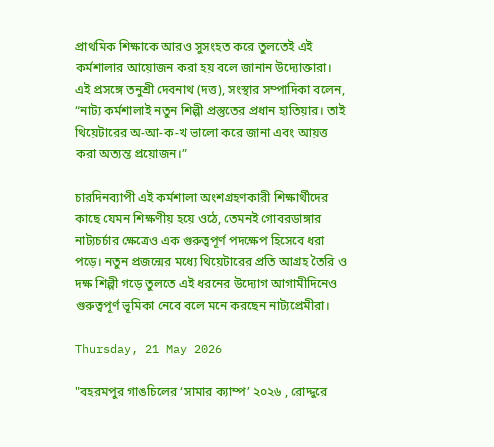প্রাথমিক শিক্ষাকে আরও সুসংহত করে তুলতেই এই কর্মশালার আয়োজন করা হয় বলে জানান উদ্যোক্তারা। এই প্রসঙ্গে তনুশ্রী দেবনাথ (দত্ত), সংস্থার সম্পাদিকা বলেন, “নাট্য কর্মশালাই নতুন শিল্পী প্রস্তুতের প্রধান হাতিয়ার। তাই থিয়েটারের অ-আ-ক-খ ভালো করে জানা এবং আয়ত্ত করা অত্যন্ত প্রয়োজন।”

চারদিনব্যাপী এই কর্মশালা অংশগ্রহণকারী শিক্ষার্থীদের কাছে যেমন শিক্ষণীয় হয়ে ওঠে, তেমনই গোবরডাঙ্গার নাট্যচর্চার ক্ষেত্রেও এক গুরুত্বপূর্ণ পদক্ষেপ হিসেবে ধরা পড়ে। নতুন প্রজন্মের মধ্যে থিয়েটারের প্রতি আগ্রহ তৈরি ও দক্ষ শিল্পী গড়ে তুলতে এই ধরনের উদ্যোগ আগামীদিনেও গুরুত্বপূর্ণ ভূমিকা নেবে বলে মনে করছেন নাট্যপ্রেমীরা।

Thursday, 21 May 2026

"বহরমপুর গাঙচিলের ‘সামার ক্যাম্প’ ২০২৬ , রোদ্দুরে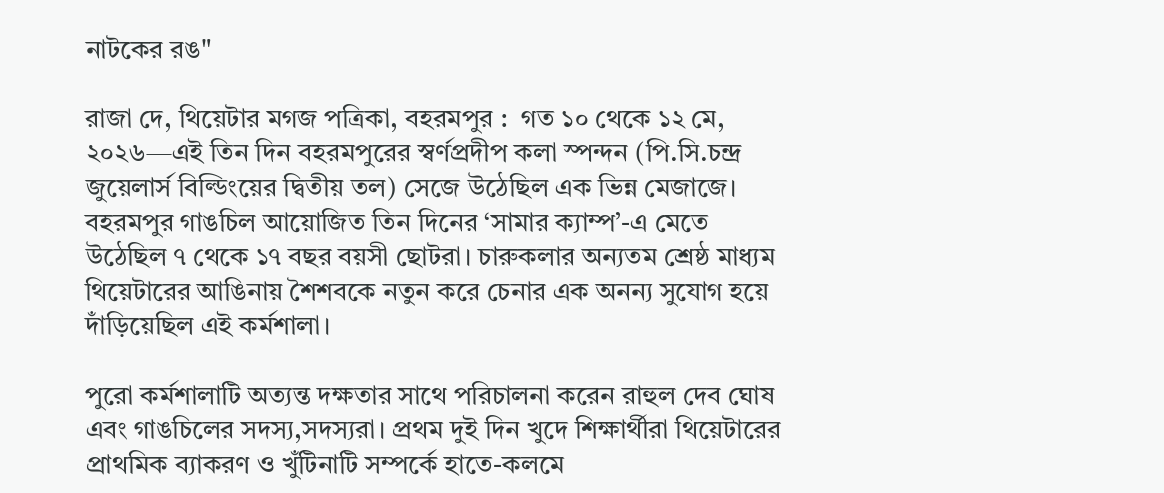নাটকের রঙ"

রাজা দে, থিয়েটার মগজ পত্রিকা, বহরমপুর :  গত ১০ থেকে ১২ মে, ২০২৬—এই তিন দিন বহরমপুরের স্বর্ণপ্রদীপ কলা স্পন্দন (পি.সি.চন্দ্র জুয়েলার্স বিল্ডিংয়ের দ্বিতীয় তল) সেজে উঠেছিল এক ভিন্ন মেজাজে। বহরমপুর গাঙচিল আয়োজিত তিন দিনের ‘সামার ক্যাম্প’-এ মেতে উঠেছিল ৭ থেকে ১৭ বছর বয়সী ছোটরা। চারুকলার অন্যতম শ্রেষ্ঠ মাধ্যম থিয়েটারের আঙিনায় শৈশবকে নতুন করে চেনার এক অনন্য সুযোগ হয়ে দাঁড়িয়েছিল এই কর্মশালা।

পুরো কর্মশালাটি অত্যন্ত দক্ষতার সাথে পরিচালনা করেন রাহুল দেব ঘোষ এবং গাঙচিলের সদস্য,সদস্যরা। প্রথম দুই দিন খুদে শিক্ষার্থীরা থিয়েটারের প্রাথমিক ব্যাকরণ ও খুঁটিনাটি সম্পর্কে হাতে-কলমে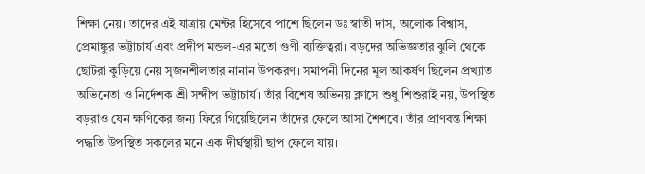শিক্ষা নেয়। তাদের এই যাত্রায় মেন্টর হিসেবে পাশে ছিলেন ডঃ স্বাতী দাস, অলোক বিশ্বাস, প্রেমাঙ্কুর ভট্টাচার্য এবং প্রদীপ মন্ডল-এর মতো গুণী ব্যক্তিত্বরা। বড়দের অভিজ্ঞতার ঝুলি থেকে ছোটরা কুড়িয়ে নেয় সৃজনশীলতার নানান উপকরণ। সমাপনী দিনের মূল আকর্ষণ ছিলেন প্রখ্যাত অভিনেতা ও নির্দেশক শ্রী সন্দীপ ভট্টাচার্য। তাঁর বিশেষ অভিনয় ক্লাসে শুধু শিশুরাই নয়, উপস্থিত বড়রাও যেন ক্ষণিকের জন্য ফিরে গিয়েছিলেন তাঁদের ফেলে আসা শৈশবে। তাঁর প্রাণবন্ত শিক্ষা পদ্ধতি উপস্থিত সকলের মনে এক দীর্ঘস্থায়ী ছাপ ফেলে যায়।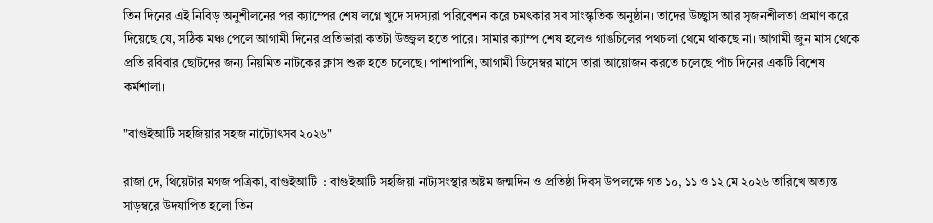তিন দিনের এই নিবিড় অনুশীলনের পর ক্যাম্পের শেষ লগ্নে খুদে সদস্যরা পরিবেশন করে চমৎকার সব সাংস্কৃতিক অনুষ্ঠান। তাদের উচ্ছ্বাস আর সৃজনশীলতা প্রমাণ করে দিয়েছে যে, সঠিক মঞ্চ পেলে আগামী দিনের প্রতিভারা কতটা উজ্জ্বল হতে পারে। সামার ক্যাম্প শেষ হলেও গাঙচিলের পথচলা থেমে থাকছে না। আগামী জুন মাস থেকে প্রতি রবিবার ছোটদের জন্য নিয়মিত নাটকের ক্লাস শুরু হতে চলেছে। পাশাপাশি, আগামী ডিসেম্বর মাসে তারা আয়োজন করতে চলেছে পাঁচ দিনের একটি বিশেষ কর্মশালা।

"বাগুইআটি সহজিয়ার সহজ নাট্যোৎসব ২০২৬"

রাজা দে, থিয়েটার মগজ পত্রিকা, বাগুইআটি  : বাগুইআটি সহজিয়া নাট্যসংস্থার অষ্টম জন্মদিন ও প্রতিষ্ঠা দিবস উপলক্ষে গত ১০, ১১ ও ১২ মে ২০২৬ তারিখে অত্যন্ত সাড়ম্বরে উদযাপিত হলো তিন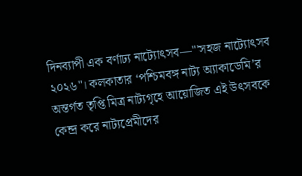দিনব্যাপী এক বর্ণাঢ্য নাট্যোৎসব—"'সহজ নাট্যোৎসব ২০২৬"। কলকাতার ‘পশ্চিমবঙ্গ নাট্য অ্যাকাডেমি’র অন্তর্গত তৃপ্তি মিত্র নাট্যগৃহে আয়োজিত এই উৎসবকে কেন্দ্র করে নাট্যপ্রেমীদের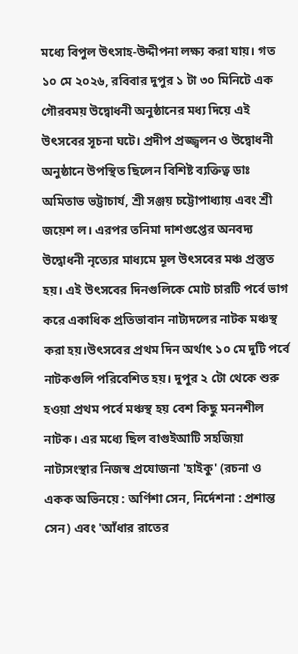মধ্যে বিপুল উৎসাহ-উদ্দীপনা লক্ষ্য করা যায়। গত ১০ মে ২০২৬, রবিবার দুপুর ১ টা ৩০ মিনিটে এক গৌরবময় উদ্বোধনী অনুষ্ঠানের মধ্য দিয়ে এই উৎসবের সূচনা ঘটে। প্রদীপ প্রজ্জ্বলন ও উদ্বোধনী অনুষ্ঠানে উপস্থিত ছিলেন বিশিষ্ট ব্যক্তিত্ব ডাঃ অমিতাভ ভট্টাচার্য, শ্রী সঞ্জয় চট্টোপাধ্যায় এবং শ্রী জয়েশ ল। এরপর তনিমা দাশগুপ্তের অনবদ্য উদ্বোধনী নৃত্যের মাধ্যমে মূল উৎসবের মঞ্চ প্রস্তুত হয়। এই উৎসবের দিনগুলিকে মোট চারটি পর্বে ভাগ করে একাধিক প্রতিভাবান নাট্যদলের নাটক মঞ্চস্থ করা হয়।উৎসবের প্রথম দিন অর্থাৎ ১০ মে দুটি পর্বে নাটকগুলি পরিবেশিত হয়। দুপুর ২ টো থেকে শুরু হওয়া প্রথম পর্বে মঞ্চস্থ হয় বেশ কিছু মননশীল নাটক। এর মধ্যে ছিল বাগুইআটি সহজিয়া নাট্যসংস্থার নিজস্ব প্রযোজনা 'হাইকু' (রচনা ও একক অভিনয়ে : অর্ণিশা সেন, নির্দেশনা : প্রশান্ত সেন) এবং 'আঁধার রাতের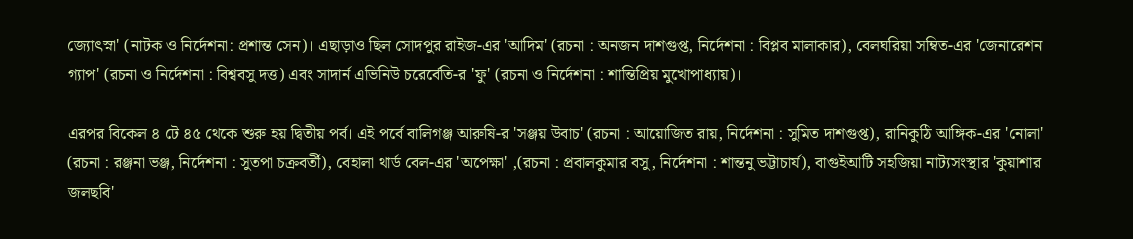জ্যোৎস্না' (নাটক ও নির্দেশনা: প্রশান্ত সেন)। এছাড়াও ছিল সোদপুর রাইজ-এর 'আদিম' (রচনা : অনজন দাশগুপ্ত, নির্দেশনা : বিপ্লব মালাকার), বেলঘরিয়া সম্বিত-এর 'জেনারেশন গ্যাপ' (রচনা ও নির্দেশনা : বিশ্ববসু দত্ত) এবং সাদার্ন এভিনিউ চরের্বেতি-র 'ফু' (রচনা ও নির্দেশনা : শান্তিপ্রিয় মুখোপাধ্যায়)।

এরপর বিকেল ৪ টে ৪৫ থেকে শুরু হয় দ্বিতীয় পর্ব। এই পর্বে বালিগঞ্জ আরুষি-র 'সঞ্জয় উবাচ' (রচনা : আয়োজিত রায়, নির্দেশনা : সুমিত দাশগুপ্ত), রানিকুঠি আঙ্গিক-এর 'নোলা' (রচনা : রঞ্জনা ভঞ্জ, নির্দেশনা : সুতপা চক্রবর্তী), বেহালা থার্ড বেল-এর 'অপেক্ষা' ,(রচনা : প্রবালকুমার বসু, নির্দেশনা : শান্তনু ভট্টাচার্য), বাগুইআটি সহজিয়া নাট্যসংস্থার 'কুয়াশার জলছবি'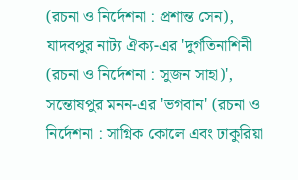(রচনা ও নির্দেশনা : প্রশান্ত সেন), যাদবপুর নাট্য ঐক্য-এর 'দুর্গতিনাশিনী (রচনা ও নির্দেশনা : সুজন সাহা)', সন্তোষপুর মনন-এর 'ভগবান' (রচনা ও নির্দেশনা : সাগ্নিক কোলে এবং ঢাকুরিয়া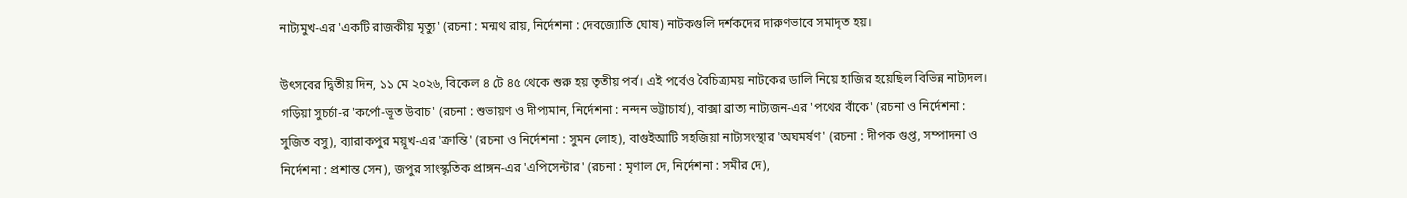নাট্যমুখ-এর 'একটি রাজকীয় মৃত্যু' (রচনা : মন্মথ রায়, নির্দেশনা : দেবজ্যোতি ঘোষ) নাটকগুলি দর্শকদের দারুণভাবে সমাদৃত হয়।

উৎসবের দ্বিতীয় দিন, ১১ মে ২০২৬, বিকেল ৪ টে ৪৫ থেকে শুরু হয় তৃতীয় পর্ব। এই পর্বেও বৈচিত্র্যময় নাটকের ডালি নিয়ে হাজির হয়েছিল বিভিন্ন নাট্যদল। গড়িয়া সুচর্চা-র 'কর্পো-ভূত উবাচ' (রচনা : শুভায়ণ ও দীপ্যমান, নির্দেশনা : নন্দন ভট্টাচার্য), বাক্সা ব্রাত্য নাট্যজন-এর 'পথের বাঁকে' (রচনা ও নির্দেশনা : সুজিত বসু), ব্যারাকপুর ময়ূখ-এর 'ক্রান্তি' (রচনা ও নির্দেশনা : সুমন লোহ), বাগুইআটি সহজিয়া নাট্যসংস্থার 'অঘমর্ষণ' (রচনা : দীপক গুপ্ত, সম্পাদনা ও নির্দেশনা : প্রশান্ত সেন), জপুর সাংস্কৃতিক প্রাঙ্গন-এর 'এপিসেন্টার' (রচনা : মৃণাল দে, নির্দেশনা : সমীর দে),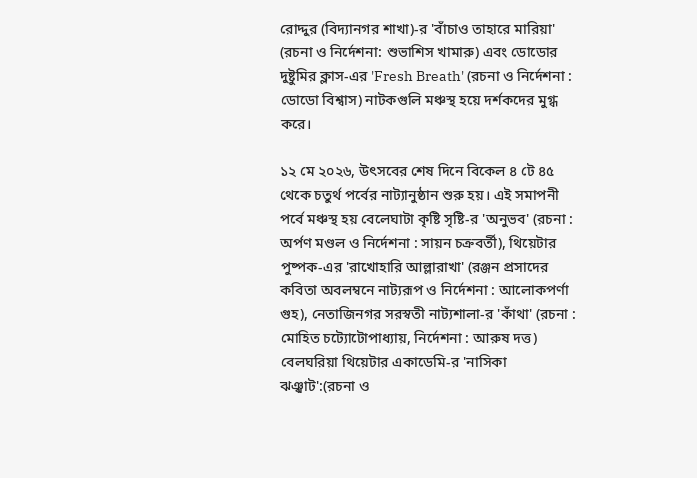রোদ্দুর (বিদ্যানগর শাখা)-র 'বাঁচাও তাহারে মারিয়া' (রচনা ও নির্দেশনা: শুভাশিস খামারু) এবং ডোডোর দুষ্টুমির ক্লাস-এর 'Fresh Breath' (রচনা ও নির্দেশনা : ডোডো বিশ্বাস) নাটকগুলি মঞ্চস্থ হয়ে দর্শকদের মুগ্ধ করে।

১২ মে ২০২৬, উৎসবের শেষ দিনে বিকেল ৪ টে ৪৫ থেকে চতুর্থ পর্বের নাট্যানুষ্ঠান শুরু হয়। এই সমাপনী পর্বে মঞ্চস্থ হয় বেলেঘাটা কৃষ্টি সৃষ্টি-র 'অনুভব' (রচনা : অর্পণ মণ্ডল ও নির্দেশনা : সায়ন চক্রবর্তী), থিয়েটার পুষ্পক-এর 'রাখোহারি আল্লারাখা' (রঞ্জন প্রসাদের কবিতা অবলম্বনে নাট্যরূপ ও নির্দেশনা : আলোকপর্ণা গুহ), নেতাজিনগর সরস্বতী নাট্যশালা-র 'কাঁথা' (রচনা : মোহিত চট্যোটোপাধ্যায়, নির্দেশনা : আরুষ দত্ত) বেলঘরিয়া থিয়েটার একাডেমি-র 'নাসিকা ঝঞ্ঝাট':(রচনা ও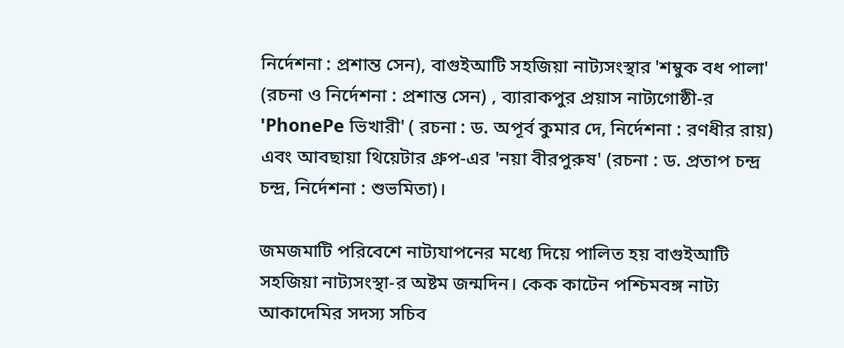নির্দেশনা : প্রশান্ত সেন), বাগুইআটি সহজিয়া নাট্যসংস্থার 'শম্বুক বধ পালা' (রচনা ও নির্দেশনা : প্রশান্ত সেন) , ব্যারাকপুর প্রয়াস নাট্যগোষ্ঠী-র 'PhonePe ভিখারী' ( রচনা : ড. অপূর্ব কুমার দে, নির্দেশনা : রণধীর রায়) এবং আবছায়া থিয়েটার গ্রুপ-এর 'নয়া বীরপুরুষ' (রচনা : ড. প্রতাপ চন্দ্র চন্দ্র, নির্দেশনা : শুভমিতা)।

জমজমাটি পরিবেশে নাট্যযাপনের মধ্যে দিয়ে পালিত হয় বাগুইআটি সহজিয়া নাট্যসংস্থা-র অষ্টম জন্মদিন। কেক কাটেন পশ্চিমবঙ্গ নাট্য আকাদেমির সদস্য সচিব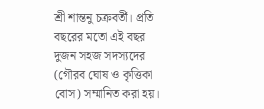শ্রী শান্তনু চক্রবর্তী। প্রতি বছরের মতো এই বছর দুজন সহজ সদস্যদের (গৌরব ঘোষ ও কৃত্তিকা বোস) সম্মানিত করা হয়।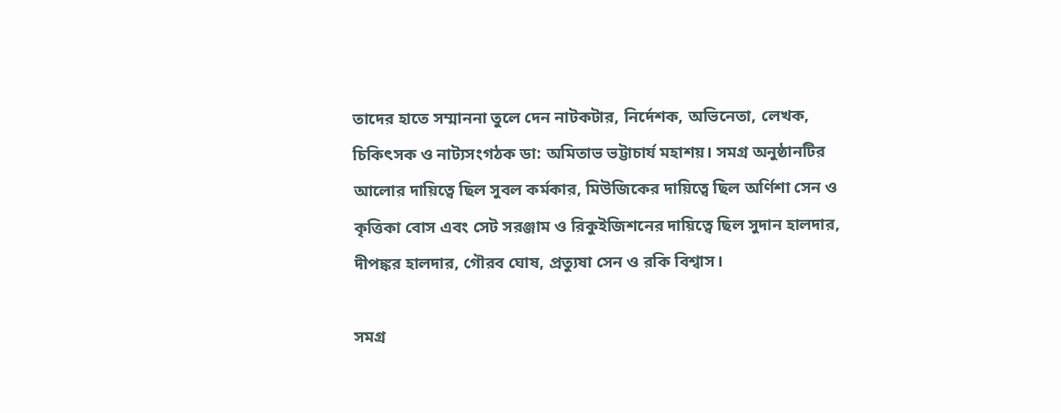তাদের হাতে সম্মাননা তুলে দেন নাটকটার, নির্দেশক, অভিনেতা, লেখক, চিকিৎসক ও নাট্যসংগঠক ডা: অমিতাভ ভট্টাচার্য মহাশয়। সমগ্র অনুষ্ঠানটির আলোর দায়িত্বে ছিল সুবল কর্মকার, মিউজিকের দায়িত্বে ছিল অর্ণিশা সেন ও কৃত্তিকা বোস এবং সেট সরঞ্জাম ও রিকুইজিশনের দায়িত্বে ছিল সুদান হালদার, দীপঙ্কর হালদার, গৌরব ঘোষ, প্রত্যুষা সেন ও রকি বিশ্বাস।

সমগ্র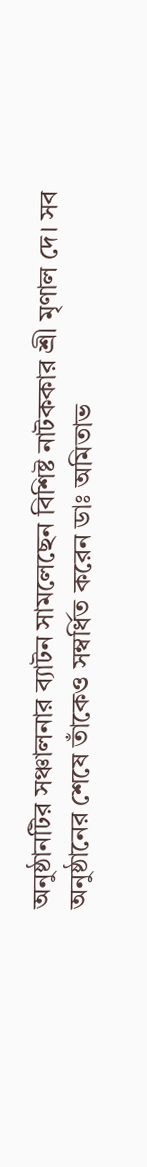অনুষ্ঠানটির সঞ্চালনার ব্যাটন সামলেছেন বিশিষ্ট নাটককার শ্রী মৃণাল দে। সব অনুষ্ঠানের শেষে তাঁকেও সম্বর্ধিত করেন ডাঃ অমিতাভ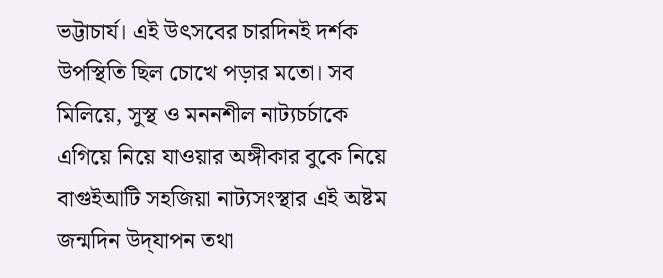ভট্টাচার্য। এই উৎসবের চারদিনই দর্শক উপস্থিতি ছিল চোখে পড়ার মতো। সব মিলিয়ে, সুস্থ ও মননশীল নাট্যচর্চাকে এগিয়ে নিয়ে যাওয়ার অঙ্গীকার বুকে নিয়ে বাগুইআটি সহজিয়া নাট্যসংস্থার এই অষ্টম জন্মদিন উদ্‌যাপন তথা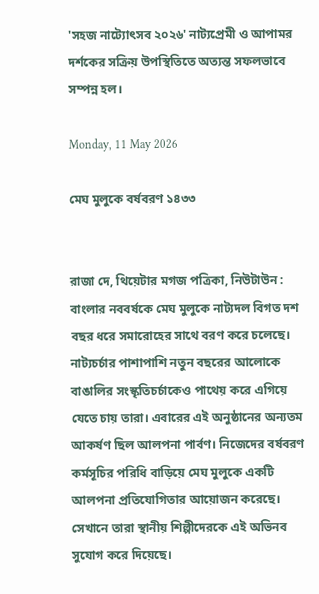'সহজ নাট্যোৎসব ২০২৬' নাট্যপ্রেমী ও আপামর দর্শকের সক্রিয় উপস্থিতিতে অত্যন্ত সফলভাবে সম্পন্ন হল।

Monday, 11 May 2026

মেঘ মুলুকে বর্ষবরণ ১৪৩৩


রাজা দে, থিয়েটার মগজ পত্রিকা, নিউটাউন :  বাংলার নববর্ষকে মেঘ মুলুকে নাট্যদল বিগত দশ বছর ধরে সমারোহের সাথে বরণ করে চলেছে। নাট্যচর্চার পাশাপাশি নতুন বছরের আলোকে বাঙালির সংস্কৃতিচর্চাকেও পাথেয় করে এগিয়ে যেতে চায় তারা। এবারের এই অনুষ্ঠানের অন্যতম আকর্ষণ ছিল আলপনা পার্বণ। নিজেদের বর্ষবরণ কর্মসূচির পরিধি বাড়িয়ে মেঘ মুলুকে একটি আলপনা প্রতিযোগিতার আয়োজন করেছে। সেখানে তারা স্থানীয় শিল্পীদেরকে এই অভিনব সুযোগ করে দিয়েছে।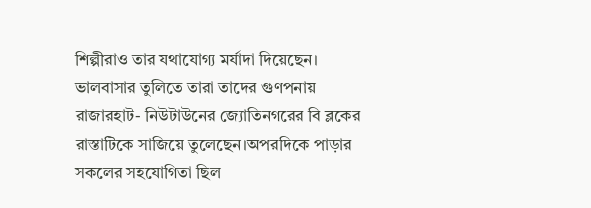শিল্পীরাও তার যথাযোগ্য মর্যাদা দিয়েছেন। ভালবাসার তুলিতে তারা তাদের গুণপনায় রাজারহাট- নিউটাউনের জ্যোতিনগরের বি ব্লকের রাস্তাটিকে সাজিয়ে তুলেছেন।অপরদিকে পাড়ার সকলের সহযোগিতা ছিল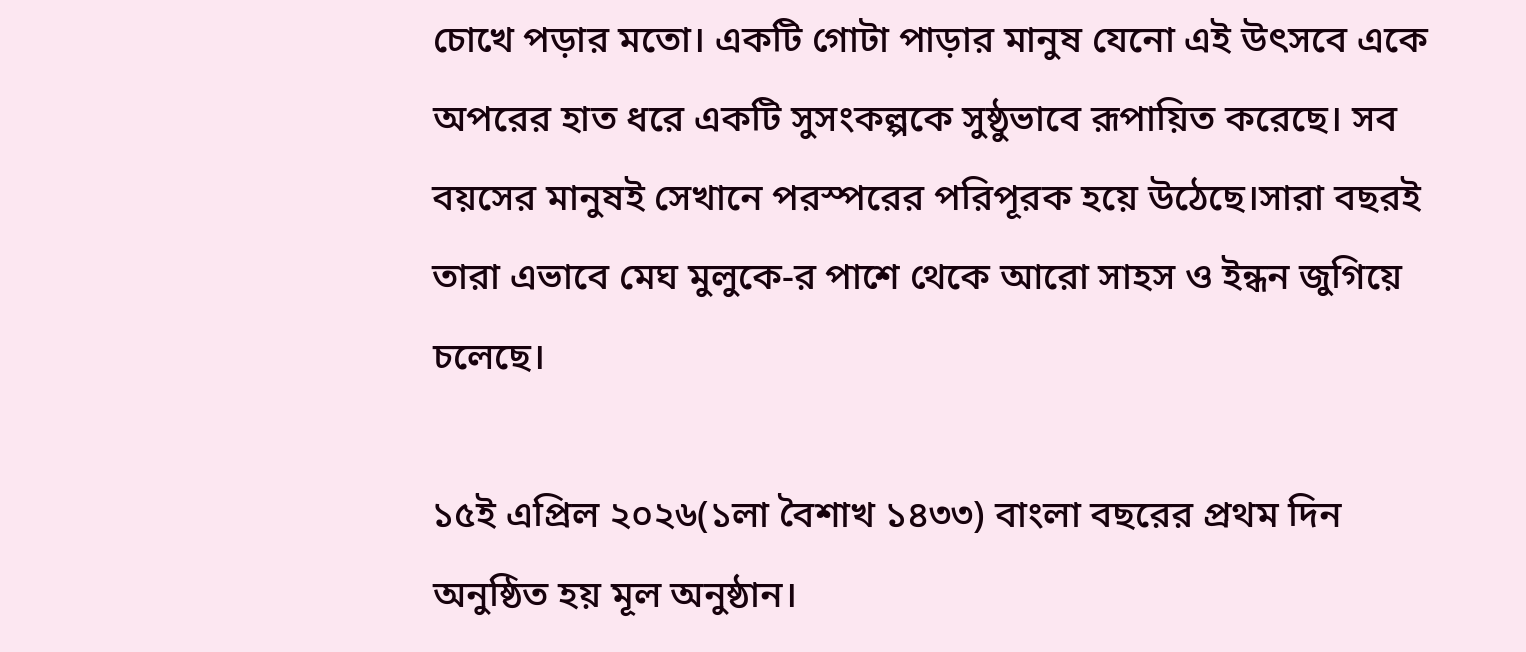চোখে পড়ার মতো। একটি গোটা পাড়ার মানুষ যেনো এই উৎসবে একে অপরের হাত ধরে একটি সুসংকল্পকে সুষ্ঠুভাবে রূপায়িত করেছে। সব বয়সের মানুষই সেখানে পরস্পরের পরিপূরক হয়ে উঠেছে।সারা বছরই তারা এভাবে মেঘ মুলুকে-র পাশে থেকে আরো সাহস ও ইন্ধন জুগিয়ে চলেছে।

১৫ই এপ্রিল ২০২৬(১লা বৈশাখ ১৪৩৩) বাংলা বছরের প্রথম দিন অনুষ্ঠিত হয় মূল অনুষ্ঠান।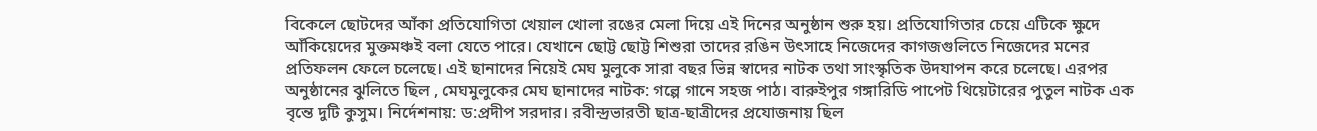বিকেলে ছোটদের আঁকা প্রতিযোগিতা খেয়াল খোলা রঙের মেলা দিয়ে এই দিনের অনুষ্ঠান শুরু হয়। প্রতিযোগিতার চেয়ে এটিকে ক্ষুদে আঁকিয়েদের মুক্তমঞ্চই বলা যেতে পারে। যেখানে ছোট্ট ছোট্ট শিশুরা তাদের রঙিন উৎসাহে নিজেদের কাগজগুলিতে নিজেদের মনের প্রতিফলন ফেলে চলেছে। এই ছানাদের নিয়েই মেঘ মুলুকে সারা বছর ভিন্ন স্বাদের নাটক তথা সাংস্কৃতিক উদযাপন করে চলেছে। এরপর অনুষ্ঠানের ঝুলিতে ছিল , মেঘমুলুকের মেঘ ছানাদের নাটক: গল্পে গানে সহজ পাঠ। বারুইপুর গঙ্গারিডি পাপেট থিয়েটারের পুতুল নাটক এক বৃন্তে দুটি কুসুম। নির্দেশনায়: ড:প্রদীপ সরদার। রবীন্দ্রভারতী ছাত্র-ছাত্রীদের প্রযোজনায় ছিল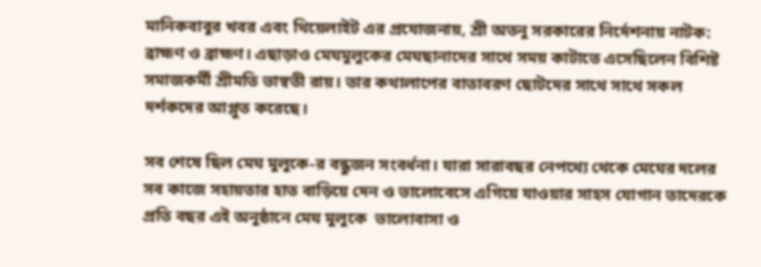মানিকবাবুর খবর এবং থিয়েলাইট এর প্রযোজনায়, শ্রী অতনু সরকারের নির্দেশনায় নাটক: ব্রাহ্মণ ও ব্রাহ্মণ। এছাড়াও মেঘমুলুকের মেঘছানাদের সাথে সময় কাটাতে এসেছিলেন বিশিষ্ট সমাজকর্মী শ্রীমতি ভাস্বতী রায়। তার কথালাপের বাতাবরণ ছোটদের সাথে সাথে সকল দর্শকদের আপ্লুত করেছে।

সব শেষে ছিল মেঘ মুলুকে-র বন্ধুজন সংবর্ধনা। যারা সারাবছর নেপথ্যে থেকে মেঘের দলের সব কাজে সহায়তার হাত বাড়িয়ে দেন ও ভালোবেসে এগিয়ে যাওয়ার সাহস যোগান তাদেরকে  প্রতি বছর এই অনুষ্ঠানে মেঘ মুলুকে  ভালোবাসা ও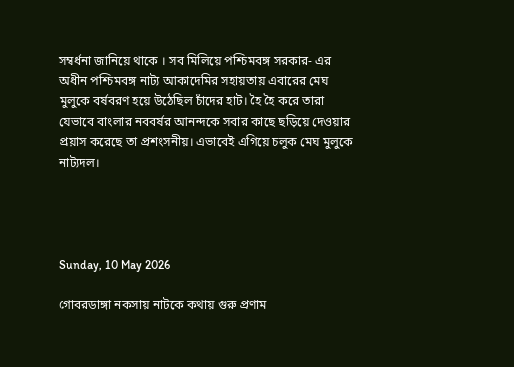সম্বর্ধনা জানিয়ে থাকে । সব মিলিয়ে পশ্চিমবঙ্গ সরকার- এর অধীন পশ্চিমবঙ্গ নাট্য আকাদেমির সহায়তায় এবারের মেঘ মুলুকে বর্ষবরণ হয়ে উঠেছিল চাঁদের হাট। হৈ হৈ করে তারা যেভাবে বাংলার নববর্ষর আনন্দকে সবার কাছে ছড়িয়ে দেওয়ার প্রয়াস করেছে তা প্রশংসনীয়। এভাবেই এগিয়ে চলুক মেঘ মুলুকে নাট্যদল।




Sunday, 10 May 2026

গোবরডাঙ্গা নকসায় নাটকে কথায় গুরু প্রণাম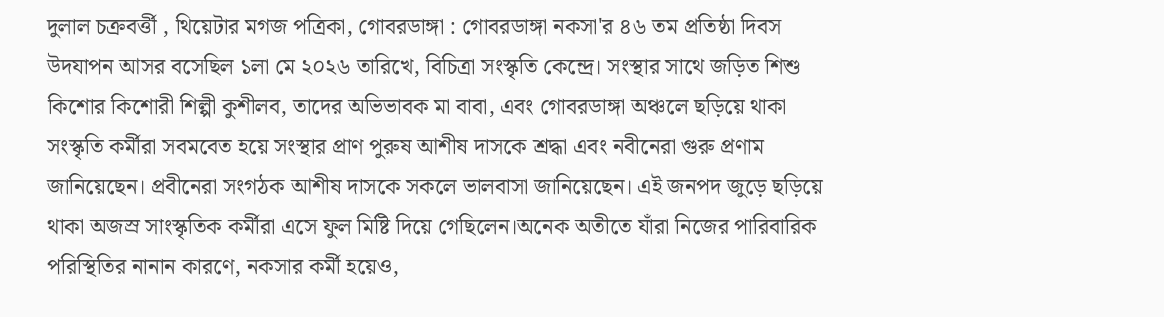দুলাল চক্রবর্ত্তী , থিয়েটার মগজ পত্রিকা, গোবরডাঙ্গা : গোবরডাঙ্গা নকসা'র ৪৬ তম প্রতিষ্ঠা দিবস উদযাপন আসর বসেছিল ১লা মে ২০২৬ তারিখে, বিচিত্রা সংস্কৃতি কেন্দ্রে। সংস্থার সাথে জড়িত শিশু কিশোর কিশোরী শিল্পী কুশীলব, তাদের অভিভাবক মা বাবা, এবং গোবরডাঙ্গা অঞ্চলে ছড়িয়ে থাকা সংস্কৃতি কর্মীরা সবমবেত হয়ে সংস্থার প্রাণ পুরুষ আশীষ দাসকে শ্রদ্ধা এবং নবীনেরা গুরু প্রণাম জানিয়েছেন। প্রবীনেরা সংগঠক আশীষ দাসকে সকলে ভালবাসা জানিয়েছেন। এই জনপদ জুড়ে ছড়িয়ে থাকা অজস্র সাংস্কৃতিক কর্মীরা এসে ফুল মিষ্টি দিয়ে গেছিলেন।অনেক অতীতে যাঁরা নিজের পারিবারিক পরিস্থিতির নানান কারণে, নকসার কর্মী হয়েও,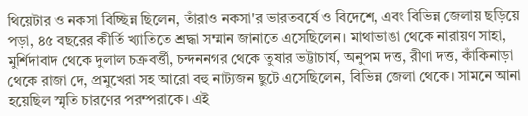থিয়েটার ও নকসা বিচ্ছিন্ন ছিলেন, তাঁরাও নকসা'র ভারতবর্ষে ও বিদেশে, এবং বিভিন্ন জেলায় ছড়িয়ে পড়া, ৪৫ বছরের কীর্তি খ্যাতিতে শ্রদ্ধা সম্মান জানাতে এসেছিলেন। মাথাভাঙা থেকে নারায়ণ সাহা, মুর্শিদাবাদ থেকে দুলাল চক্রবর্ত্তী, চন্দননগর থেকে তুষার ভট্টাচার্য, অনুপম দত্ত, রীণা দত্ত, কাঁকিনাড়া থেকে রাজা দে, প্রমুখেরা সহ আরো বহু নাট্যজন ছুটে এসেছিলেন, বিভিন্ন জেলা থেকে। সামনে আনা হয়েছিল স্মৃতি চারণের পরম্পরাকে। এই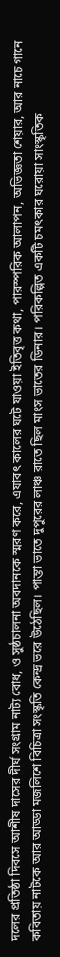দলের প্রতিষ্ঠা দিবসে আশীষ দাসের দীর্ঘ সংগ্রাম নাট্য বোধ, ও সুষ্ঠচালনা অবদানকে স্মরণ করে, এযাবৎ কালের ঘটে যাওয়া ইতিবৃত্ত কথা, পারস্পরিক আলাপন, অভিজ্ঞতা শেয়ার, আর নাচে গানে কবিতায় নাটকে আর আড্ডা মজলিশে বিচিত্রা সংস্কৃতি কেন্দ্র ভরে উঠেছিল। পান্তা ভাতে দুপুরের লাঞ্চ রাতে ছিল মাংস ভাতের ডিনার। পরিকল্পিত একটি চমৎকার ঘরোয়া সাংস্কৃতিক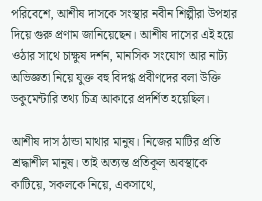পরিবেশে, আশীষ দাসকে সংস্থার নবীন শিল্পীরা উপহার দিয়ে গুরু প্রণাম জানিয়েছেন। আশীষ দাসের এই হয়ে ওঠার সাথে চাক্ষুষ দর্শন, মানসিক সংযোগ আর নাট্য অভিজ্ঞতা নিয়ে যুক্ত বহু বিদগ্ধ প্রবীণদের বলা উক্তি ডকুমেন্টারি তথ্য চিত্র আকারে প্রদর্শিত হয়েছিল।

আশীষ দাস ঠান্ডা মাথার মানুষ। নিজের মাটির প্রতি শ্রদ্ধাশীল মানুষ। তাই অত্যন্ত প্রতিকূল অবস্থাকে কাটিয়ে, সকলকে নিয়ে, একসাথে,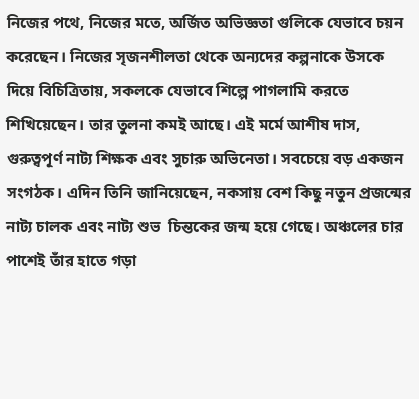নিজের পথে, নিজের মতে, অর্জিত অভিজ্ঞতা গুলিকে যেভাবে চয়ন করেছেন। নিজের সৃজনশীলতা থেকে অন্যদের কল্পনাকে উসকে দিয়ে বিচিত্রিতায়, সকলকে যেভাবে শিল্পে পাগলামি করতে শিখিয়েছেন। তার তুলনা কমই আছে। এই মর্মে আশীষ দাস, গুরুত্বপূর্ণ নাট্য শিক্ষক এবং সুচারু অভিনেতা। সবচেয়ে বড় একজন সংগঠক। এদিন তিনি জানিয়েছেন, নকসায় বেশ কিছু নতুন প্রজন্মের নাট্য চালক এবং নাট্য শুভ  চিন্তকের জন্ম হয়ে গেছে। অঞ্চলের চার পাশেই তাঁর হাতে গড়া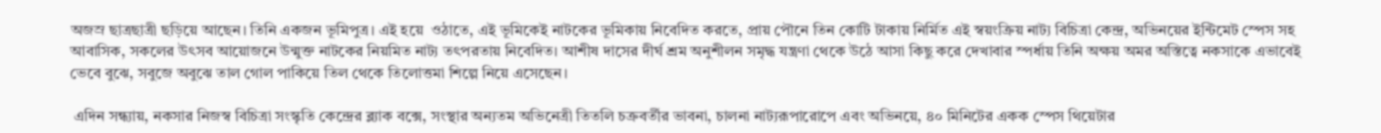অজস্র ছাত্রছাত্রী ছড়িয়ে আছেন। তিনি একজন ভূমিপুত্র। এই হয়ে  ওঠাতে, এই ভূমিকেই নাটকের ভূমিকায় নিবেদিত করতে, প্রায় পৌনে তিন কোটি টাকায় নির্মিত এই স্বয়ংক্রিয় নাট্য বিচিত্রা কেন্দ্র, অভিনয়ের ইন্টিমেট স্পেস সহ আবাসিক, সকলের উৎসব আয়োজনে উন্মুক্ত নাটকের নিয়মিত নাট্য তৎপরতায় নিবেদিত। আশীষ দাসের দীর্ঘ শ্রম অনুশীলন সমৃদ্ধ যন্ত্রণা থেকে উঠে আসা কিছু করে দেখাবার স্পর্ধায় তিনি অক্ষয় অমর অস্তিত্বে নকসাকে এভাবেই ভেবে বুঝে, সবুজে অবুঝে তাল গোল পাকিয়ে তিল থেকে তিলোত্তমা শিল্পে নিয়ে এসেছেন।

 এদিন সন্ধ্যায়, নকসার নিজস্ব বিচিত্রা সংস্কৃতি কেন্দ্রের ব্ল্যাক বক্সে, সংস্থার অন্যতম অভিনেত্রী তিতলি চক্রবর্তীর ভাবনা, চালনা নাট্যরূপারোপে এবং অভিনয়ে, ৪০ মিনিটের একক স্পেস থিয়েটার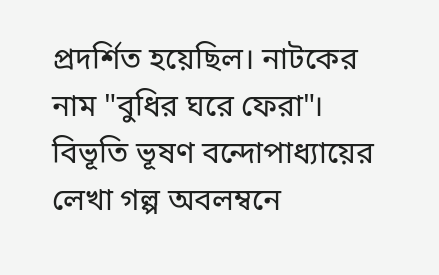প্রদর্শিত হয়েছিল। নাটকের নাম "বুধির ঘরে ফেরা"। বিভূতি ভূষণ বন্দোপাধ্যায়ের লেখা গল্প অবলম্বনে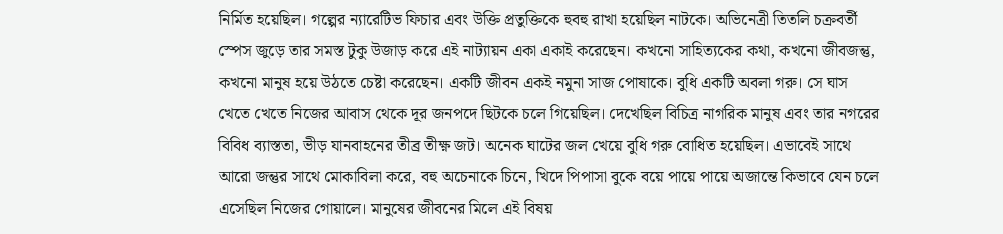নির্মিত হয়েছিল। গল্পের ন্যারেটিভ ফিচার এবং উক্তি প্রতুক্তিকে হুবহু রাখা হয়েছিল নাটকে। অভিনেত্রী তিতলি চক্রবর্তী স্পেস জুড়ে তার সমস্ত টুকু উজাড় করে এই নাট্যায়ন একা একাই করেছেন। কখনো সাহিত্যকের কথা, কখনো জীবজন্তু, কখনো মানুষ হয়ে উঠতে চেষ্টা করেছেন। একটি জীবন একই নমুনা সাজ পোষাকে। বুধি একটি অবলা গরু। সে ঘাস খেতে খেতে নিজের আবাস থেকে দূর জনপদে ছিটকে চলে গিয়েছিল। দেখেছিল বিচিত্র নাগরিক মানুষ এবং তার নগরের বিবিধ ব্যাস্ততা, ভীড় যানবাহনের তীব্র তীক্ষ্ণ জট। অনেক ঘাটের জল খেয়ে বুধি গরু বোধিত হয়েছিল। এভাবেই সাথে আরো জন্তুর সাথে মোকাবিলা করে, বহু অচেনাকে চিনে, খিদে পিপাসা বুকে বয়ে পায়ে পায়ে অজান্তে কিভাবে যেন চলে এসেছিল নিজের গোয়ালে। মানুষের জীবনের মিলে এই বিষয়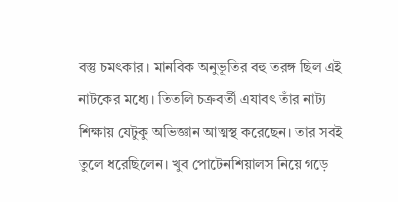বস্তু চমৎকার। মানবিক অনুভূতির বহু তরঙ্গ ছিল এই নাটকের মধ্যে। তিতলি চক্রবর্তী এযাবৎ তাঁর নাট্য শিক্ষায় যেটুকু অভিজ্ঞান আত্মস্থ করেছেন। তার সবই তুলে ধরেছিলেন। খুব পোটেনশিয়ালস নিয়ে গড়ে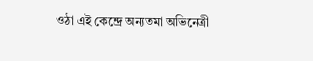ওঠা এই কেন্দ্রে অন্যতমা অভিনেত্রী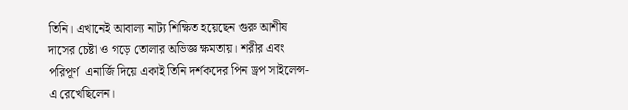তিনি। এখানেই আবাল্য নাট্য শিক্ষিত হয়েছেন গুরু আশীষ দাসের চেষ্টা ও গড়ে তোলার অভিজ্ঞ ক্ষমতায়। শরীর এবং পরিপূর্ণ  এনার্জি দিয়ে একাই তিনি দর্শকদের পিন ড্রপ সাইলেন্স-এ রেখেছিলেন।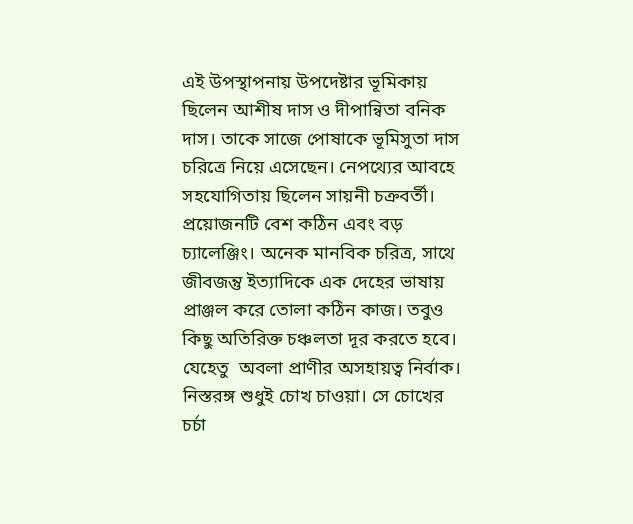এই উপস্থাপনায় উপদেষ্টার ভূমিকায় ছিলেন আশীষ দাস ও দীপান্বিতা বনিক দাস। তাকে সাজে পোষাকে ভূমিসুতা দাস চরিত্রে নিয়ে এসেছেন। নেপথ্যের আবহে সহযোগিতায় ছিলেন সায়নী চক্রবর্তী। প্রয়োজনটি বেশ কঠিন এবং বড় চ্যালেঞ্জিং। অনেক মানবিক চরিত্র, সাথে জীবজন্তু ইত্যাদিকে এক দেহের ভাষায় প্রাঞ্জল করে তোলা কঠিন কাজ। তবুও কিছু অতিরিক্ত চঞ্চলতা দূর করতে হবে। যেহেতু  অবলা প্রাণীর অসহায়ত্ব নির্বাক। নিস্তরঙ্গ শুধুই চোখ চাওয়া। সে চোখের চর্চা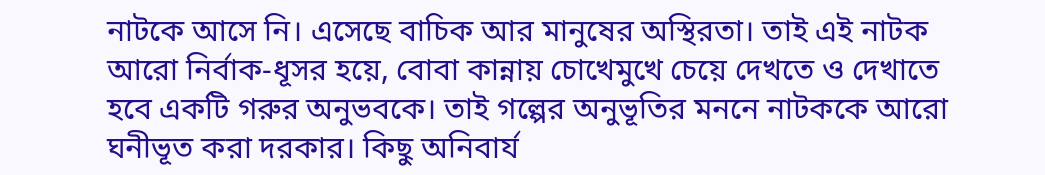নাটকে আসে নি। এসেছে বাচিক আর মানুষের অস্থিরতা। তাই এই নাটক আরো নির্বাক-ধূসর হয়ে, বোবা কান্নায় চোখেমুখে চেয়ে দেখতে ও দেখাতে হবে একটি গরুর অনুভবকে। তাই গল্পের অনুভূতির মননে নাটককে আরো ঘনীভূত করা দরকার। কিছু অনিবার্য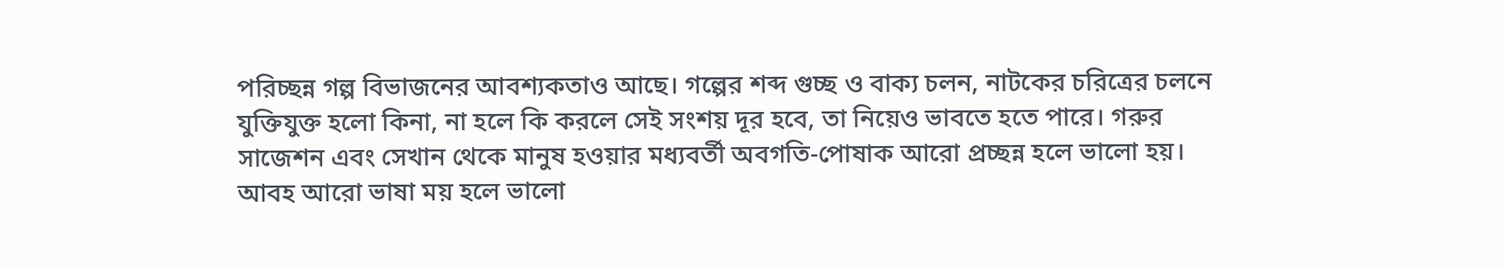পরিচ্ছন্ন গল্প বিভাজনের আবশ্যকতাও আছে। গল্পের শব্দ গুচ্ছ ও বাক্য চলন, নাটকের চরিত্রের চলনে যুক্তিযুক্ত হলো কিনা, না হলে কি করলে সেই সংশয় দূর হবে, তা নিয়েও ভাবতে হতে পারে। গরুর সাজেশন এবং সেখান থেকে মানুষ হওয়ার মধ্যবর্তী অবগতি-পোষাক আরো প্রচ্ছন্ন হলে ভালো হয়। আবহ আরো ভাষা ময় হলে ভালো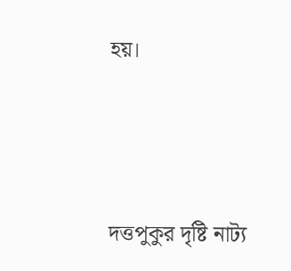হয়।




দত্তপুকুর দৃষ্টি নাট্য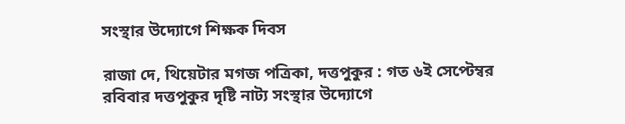সংস্থার উদ্যোগে শিক্ষক দিবস

রাজা দে, থিয়েটার মগজ পত্রিকা, দত্তপুকুর : গত ৬ই সেপ্টেম্বর রবিবার দত্তপুকুর দৃষ্টি নাট্য সংস্থার উদ্যোগে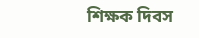শিক্ষক দিবস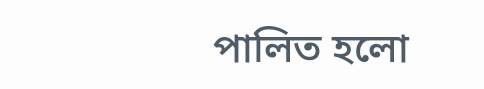পালিত হলো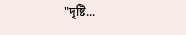"দৃষ্টি...